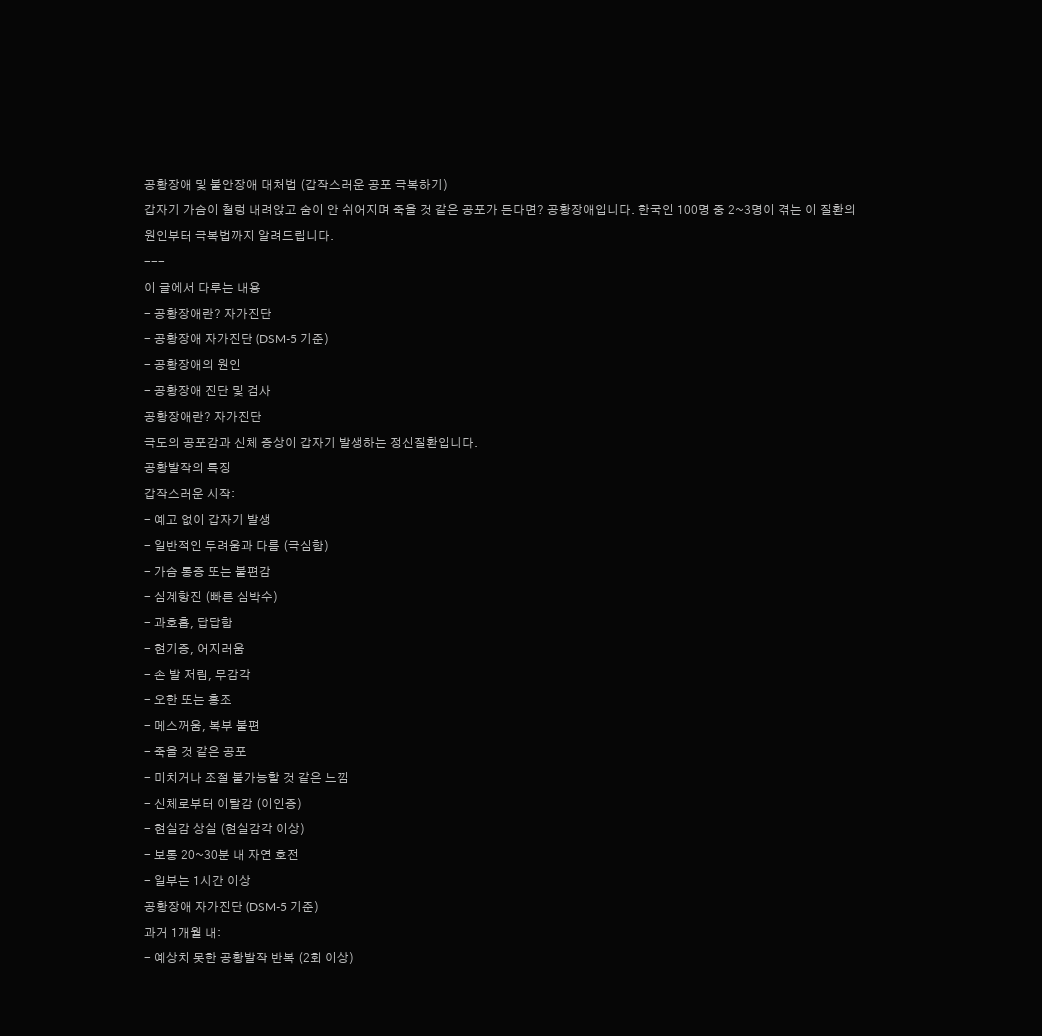공황장애 및 불안장애 대처법 (갑작스러운 공포 극복하기)
갑자기 가슴이 철렁 내려앉고 숨이 안 쉬어지며 죽을 것 같은 공포가 든다면? 공황장애입니다. 한국인 100명 중 2~3명이 겪는 이 질환의 원인부터 극복법까지 알려드립니다.
---
이 글에서 다루는 내용
- 공황장애란? 자가진단
- 공황장애 자가진단 (DSM-5 기준)
- 공황장애의 원인
- 공황장애 진단 및 검사
공황장애란? 자가진단
극도의 공포감과 신체 증상이 갑자기 발생하는 정신질환입니다.
공황발작의 특징
갑작스러운 시작:
- 예고 없이 갑자기 발생
- 일반적인 두려움과 다름 (극심함)
- 가슴 통증 또는 불편감
- 심계항진 (빠른 심박수)
- 과호흡, 답답함
- 현기증, 어지러움
- 손 발 저림, 무감각
- 오한 또는 홍조
- 메스꺼움, 복부 불편
- 죽을 것 같은 공포
- 미치거나 조절 불가능할 것 같은 느낌
- 신체로부터 이탈감 (이인증)
- 현실감 상실 (현실감각 이상)
- 보통 20~30분 내 자연 호전
- 일부는 1시간 이상
공황장애 자가진단 (DSM-5 기준)
과거 1개월 내:
- 예상치 못한 공황발작 반복 (2회 이상)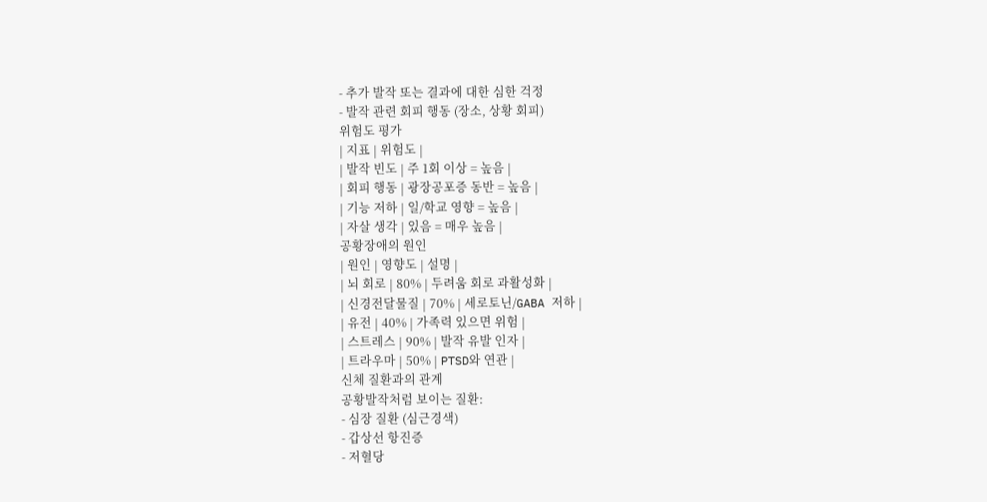- 추가 발작 또는 결과에 대한 심한 걱정
- 발작 관련 회피 행동 (장소, 상황 회피)
위험도 평가
| 지표 | 위험도 |
| 발작 빈도 | 주 1회 이상 = 높음 |
| 회피 행동 | 광장공포증 동반 = 높음 |
| 기능 저하 | 일/학교 영향 = 높음 |
| 자살 생각 | 있음 = 매우 높음 |
공황장애의 원인
| 원인 | 영향도 | 설명 |
| 뇌 회로 | 80% | 두려움 회로 과활성화 |
| 신경전달물질 | 70% | 세로토닌/GABA 저하 |
| 유전 | 40% | 가족력 있으면 위험 |
| 스트레스 | 90% | 발작 유발 인자 |
| 트라우마 | 50% | PTSD와 연관 |
신체 질환과의 관계
공황발작처럼 보이는 질환:
- 심장 질환 (심근경색)
- 갑상선 항진증
- 저혈당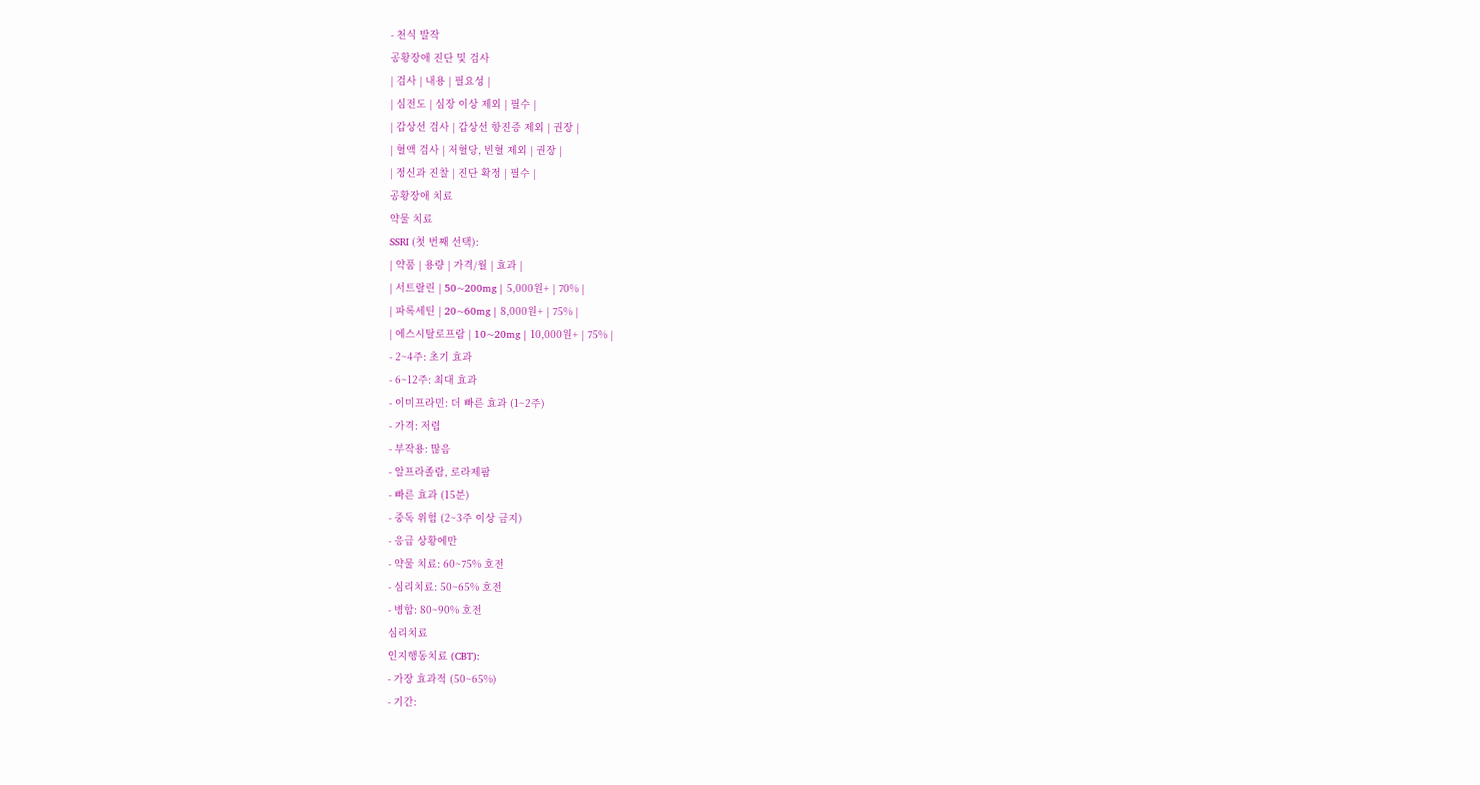- 천식 발작
공황장애 진단 및 검사
| 검사 | 내용 | 필요성 |
| 심전도 | 심장 이상 제외 | 필수 |
| 갑상선 검사 | 갑상선 항진증 제외 | 권장 |
| 혈액 검사 | 저혈당, 빈혈 제외 | 권장 |
| 정신과 진찰 | 진단 확정 | 필수 |
공황장애 치료
약물 치료
SSRI (첫 번째 선택):
| 약품 | 용량 | 가격/월 | 효과 |
| 서트랄린 | 50~200mg | 5,000원+ | 70% |
| 파록세틴 | 20~60mg | 8,000원+ | 75% |
| 에스시탈로프람 | 10~20mg | 10,000원+ | 75% |
- 2~4주: 초기 효과
- 6~12주: 최대 효과
- 이미프라민: 더 빠른 효과 (1~2주)
- 가격: 저렴
- 부작용: 많음
- 알프라졸람, 로라제팜
- 빠른 효과 (15분)
- 중독 위험 (2~3주 이상 금지)
- 응급 상황에만
- 약물 치료: 60~75% 호전
- 심리치료: 50~65% 호전
- 병합: 80~90% 호전
심리치료
인지행동치료 (CBT):
- 가장 효과적 (50~65%)
- 기간: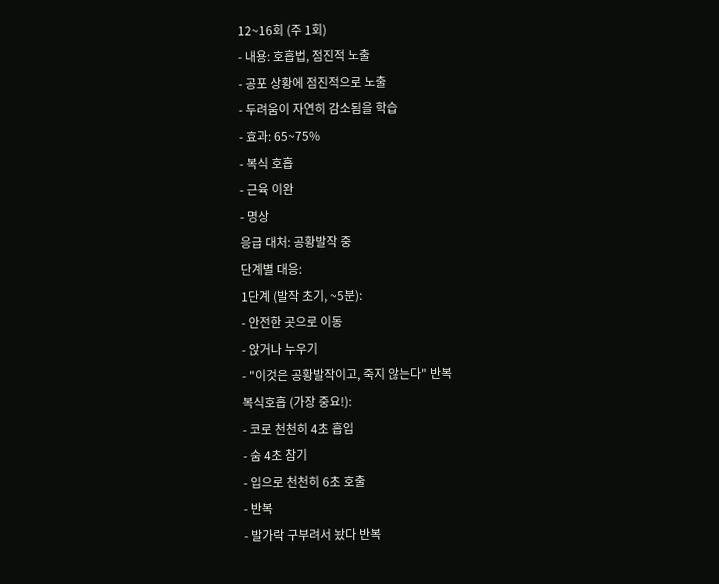12~16회 (주 1회)
- 내용: 호흡법, 점진적 노출
- 공포 상황에 점진적으로 노출
- 두려움이 자연히 감소됨을 학습
- 효과: 65~75%
- 복식 호흡
- 근육 이완
- 명상
응급 대처: 공황발작 중
단계별 대응:
1단계 (발작 초기, ~5분):
- 안전한 곳으로 이동
- 앉거나 누우기
- "이것은 공황발작이고, 죽지 않는다" 반복
복식호흡 (가장 중요!):
- 코로 천천히 4초 흡입
- 숨 4초 참기
- 입으로 천천히 6초 호출
- 반복
- 발가락 구부려서 놨다 반복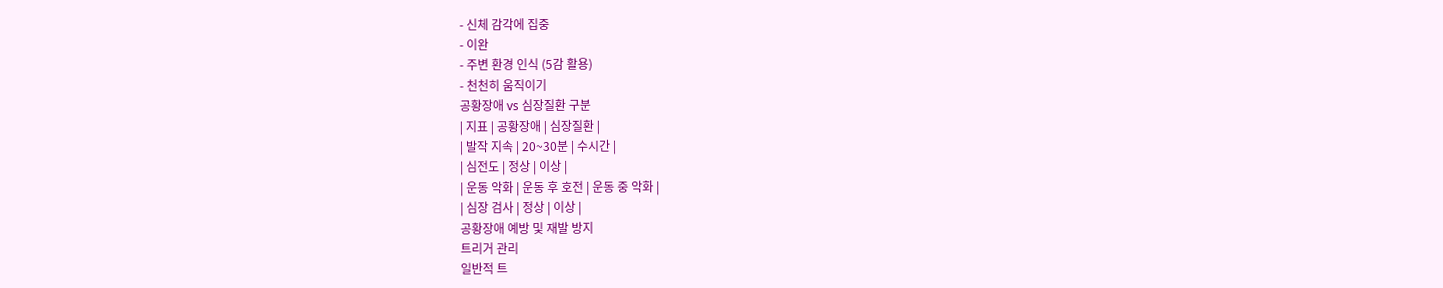- 신체 감각에 집중
- 이완
- 주변 환경 인식 (5감 활용)
- 천천히 움직이기
공황장애 vs 심장질환 구분
| 지표 | 공황장애 | 심장질환 |
| 발작 지속 | 20~30분 | 수시간 |
| 심전도 | 정상 | 이상 |
| 운동 악화 | 운동 후 호전 | 운동 중 악화 |
| 심장 검사 | 정상 | 이상 |
공황장애 예방 및 재발 방지
트리거 관리
일반적 트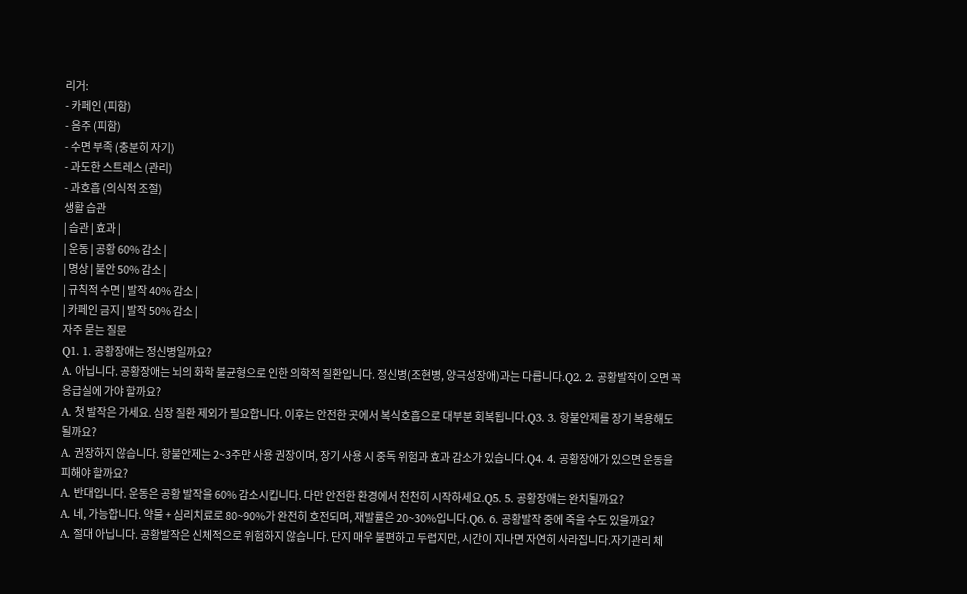리거:
- 카페인 (피함)
- 음주 (피함)
- 수면 부족 (충분히 자기)
- 과도한 스트레스 (관리)
- 과호흡 (의식적 조절)
생활 습관
| 습관 | 효과 |
| 운동 | 공황 60% 감소 |
| 명상 | 불안 50% 감소 |
| 규칙적 수면 | 발작 40% 감소 |
| 카페인 금지 | 발작 50% 감소 |
자주 묻는 질문
Q1. 1. 공황장애는 정신병일까요?
A. 아닙니다. 공황장애는 뇌의 화학 불균형으로 인한 의학적 질환입니다. 정신병(조현병, 양극성장애)과는 다릅니다.Q2. 2. 공황발작이 오면 꼭 응급실에 가야 할까요?
A. 첫 발작은 가세요. 심장 질환 제외가 필요합니다. 이후는 안전한 곳에서 복식호흡으로 대부분 회복됩니다.Q3. 3. 항불안제를 장기 복용해도 될까요?
A. 권장하지 않습니다. 항불안제는 2~3주만 사용 권장이며, 장기 사용 시 중독 위험과 효과 감소가 있습니다.Q4. 4. 공황장애가 있으면 운동을 피해야 할까요?
A. 반대입니다. 운동은 공황 발작을 60% 감소시킵니다. 다만 안전한 환경에서 천천히 시작하세요.Q5. 5. 공황장애는 완치될까요?
A. 네, 가능합니다. 약물 + 심리치료로 80~90%가 완전히 호전되며, 재발률은 20~30%입니다.Q6. 6. 공황발작 중에 죽을 수도 있을까요?
A. 절대 아닙니다. 공황발작은 신체적으로 위험하지 않습니다. 단지 매우 불편하고 두렵지만, 시간이 지나면 자연히 사라집니다.자기관리 체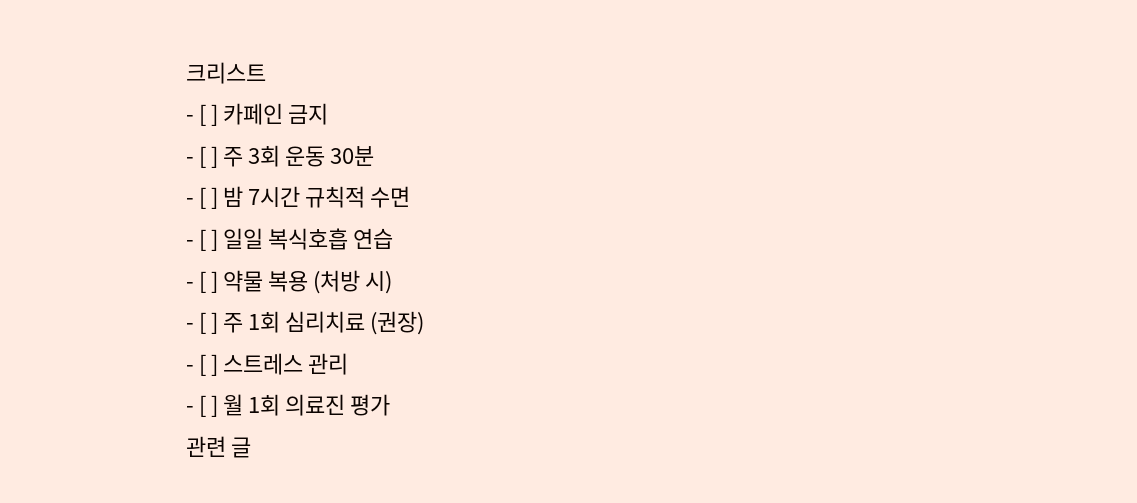크리스트
- [ ] 카페인 금지
- [ ] 주 3회 운동 30분
- [ ] 밤 7시간 규칙적 수면
- [ ] 일일 복식호흡 연습
- [ ] 약물 복용 (처방 시)
- [ ] 주 1회 심리치료 (권장)
- [ ] 스트레스 관리
- [ ] 월 1회 의료진 평가
관련 글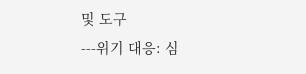및 도구
---위기 대응: 심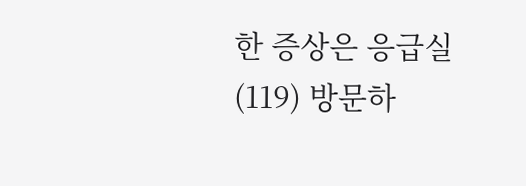한 증상은 응급실(119) 방문하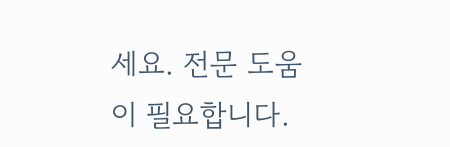세요. 전문 도움이 필요합니다.